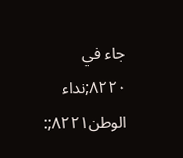جاء في ٨٢٢٠;نداء الوطن٨٢٢١;: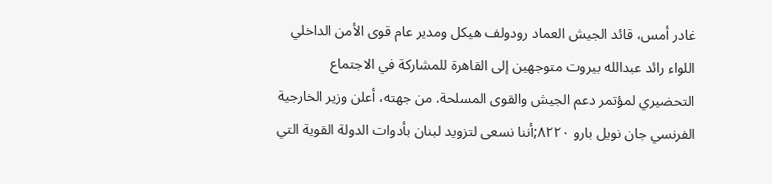غادر أمس، قائد الجيش العماد رودولف هيكل ومدير عام قوى الأمن الداخلي اللواء رائد عبدالله بيروت متوجهين إلى القاهرة للمشاركة في الاجتماع التحضيري لمؤتمر دعم الجيش والقوى المسلحة. من جهته، أعلن وزير الخارجية الفرنسي جان نويل بارو ٨٢٢٠;أننا نسعى لتزويد لبنان بأدوات الدولة القوية التي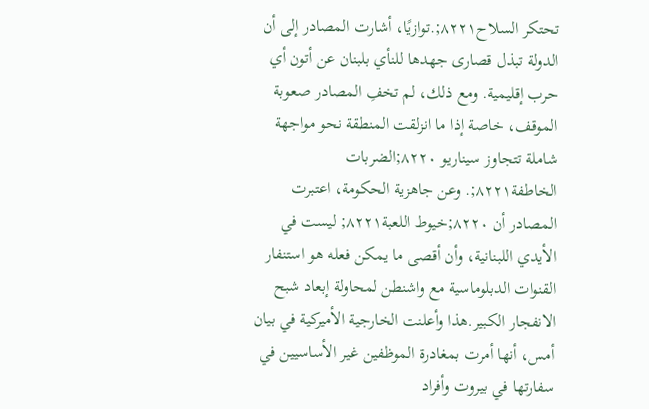تحتكر السلاح٨٢٢١;.توازيًا، أشارت المصادر إلى أن الدولة تبذل قصارى جهدها للنأي بلبنان عن أتون أي حرب إقليمية. ومع ذلك، لم تخفِ المصادر صعوبة الموقف، خاصة إذا ما انزلقت المنطقة نحو مواجهة شاملة تتجاوز سيناريو ٨٢٢٠;الضربات الخاطفة٨٢٢١;. وعن جاهزية الحكومة، اعتبرت المصادر أن ٨٢٢٠;خيوط اللعبة٨٢٢١; ليست في الأيدي اللبنانية، وأن أقصى ما يمكن فعله هو استنفار القنوات الدبلوماسية مع واشنطن لمحاولة إبعاد شبح الانفجار الكبير.هذا وأعلنت الخارجية الأميركية في بيان أمس، أنها أمرت بمغادرة الموظفين غير الأساسيين في سفارتها في بيروت وأفراد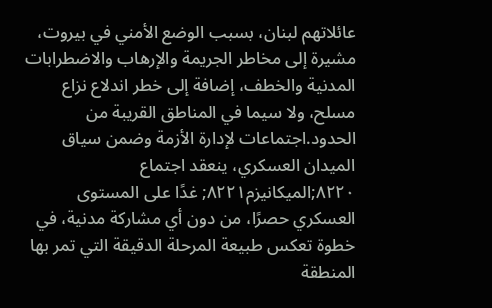عائلاتهم لبنان، بسبب الوضع الأمني في بيروت، مشيرة إلى مخاطر الجريمة والإرهاب والاضطرابات المدنية والخطف، إضافة إلى خطر اندلاع نزاع مسلح، ولا سيما في المناطق القريبة من الحدود.اجتماعات لإدارة الأزمة وضمن سياق الميدان العسكري، ينعقد اجتماع ٨٢٢٠;الميكانيزم٨٢٢١; غدًا على المستوى العسكري حصرًا، من دون أي مشاركة مدنية، في خطوة تعكس طبيعة المرحلة الدقيقة التي تمر بها المنطقة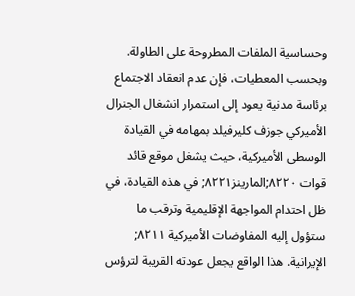وحساسية الملفات المطروحة على الطاولة. وبحسب المعطيات، فإن عدم انعقاد الاجتماع برئاسة مدنية يعود إلى استمرار انشغال الجنرال الأميركي جوزف كليرفيلد بمهامه في القيادة الوسطى الأميركية، حيث يشغل موقع قائد قوات ٨٢٢٠;المارينز٨٢٢١; في هذه القيادة، في ظل احتدام المواجهة الإقليمية وترقب ما ستؤول إليه المفاوضات الأميركية ٨٢١١; الإيرانية. هذا الواقع يجعل عودته القريبة لترؤس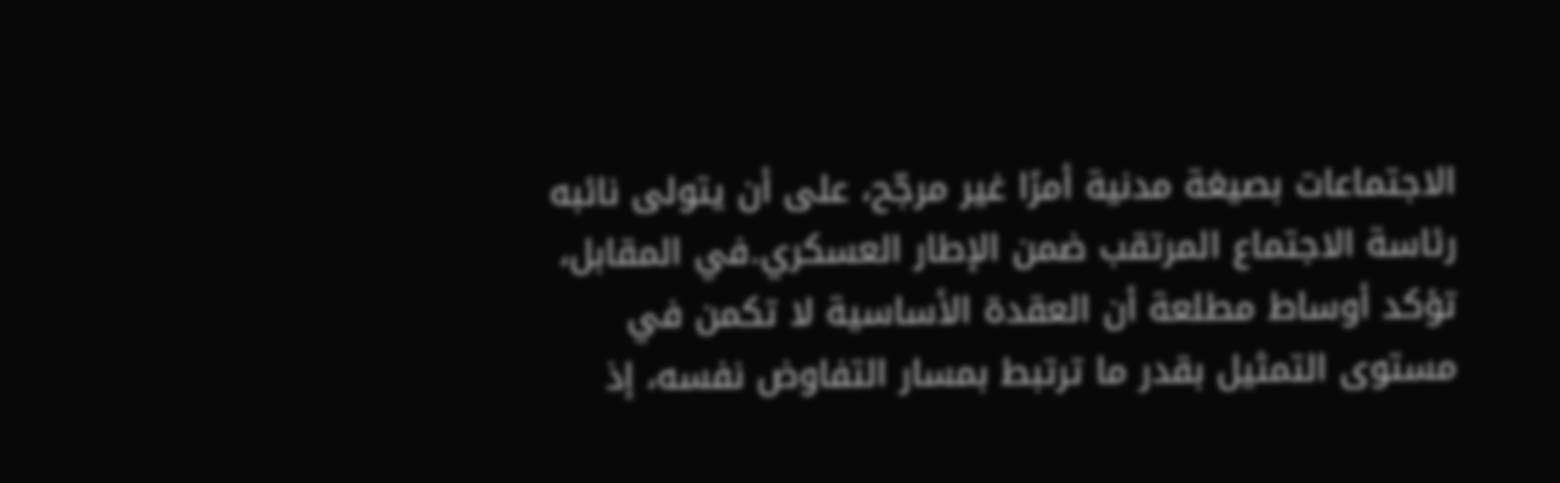الاجتماعات بصيغة مدنية أمرًا غير مرجّح، على أن يتولى نائبه رئاسة الاجتماع المرتقب ضمن الإطار العسكري.في المقابل، تؤكد أوساط مطلعة أن العقدة الأساسية لا تكمن في مستوى التمثيل بقدر ما ترتبط بمسار التفاوض نفسه، إذ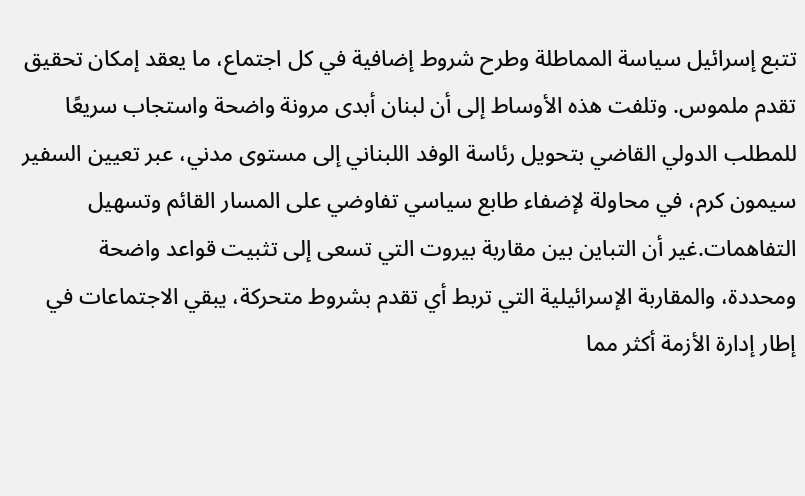تتبع إسرائيل سياسة المماطلة وطرح شروط إضافية في كل اجتماع، ما يعقد إمكان تحقيق تقدم ملموس. وتلفت هذه الأوساط إلى أن لبنان أبدى مرونة واضحة واستجاب سريعًا للمطلب الدولي القاضي بتحويل رئاسة الوفد اللبناني إلى مستوى مدني، عبر تعيين السفير سيمون كرم، في محاولة لإضفاء طابع سياسي تفاوضي على المسار القائم وتسهيل التفاهمات.غير أن التباين بين مقاربة بيروت التي تسعى إلى تثبيت قواعد واضحة ومحددة، والمقاربة الإسرائيلية التي تربط أي تقدم بشروط متحركة، يبقي الاجتماعات في إطار إدارة الأزمة أكثر مما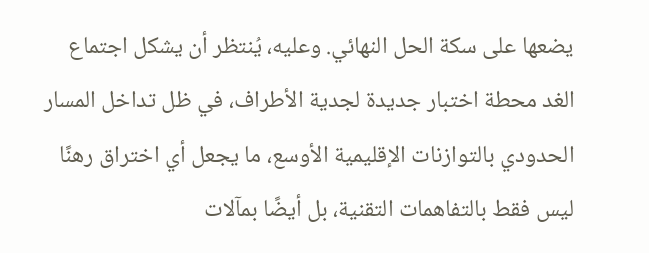يضعها على سكة الحل النهائي. وعليه، يُنتظر أن يشكل اجتماع الغد محطة اختبار جديدة لجدية الأطراف، في ظل تداخل المسار الحدودي بالتوازنات الإقليمية الأوسع، ما يجعل أي اختراق رهنًا ليس فقط بالتفاهمات التقنية، بل أيضًا بمآلات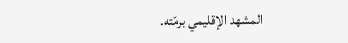المشهد الإقليمي برمّته.